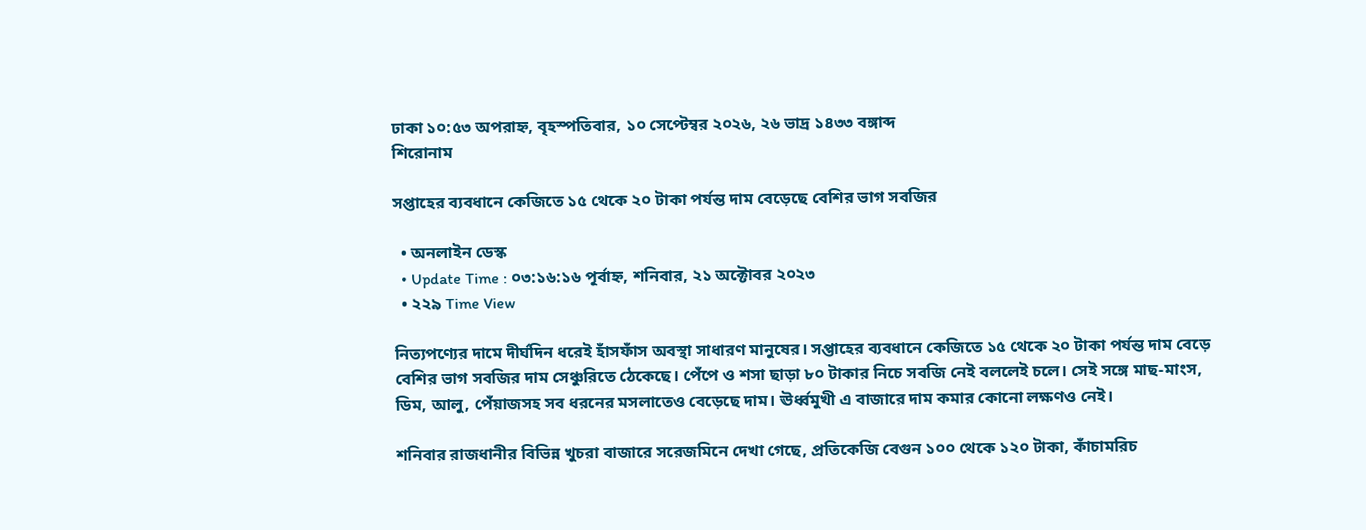ঢাকা ১০:৫৩ অপরাহ্ন, বৃহস্পতিবার, ১০ সেপ্টেম্বর ২০২৬, ২৬ ভাদ্র ১৪৩৩ বঙ্গাব্দ
শিরোনাম

সপ্তাহের ব্যবধানে কেজিতে ১৫ থেকে ২০ টাকা পর্যন্ত দাম বেড়েছে বেশির ভাগ সবজির

  • অনলাইন ডেস্ক
  • Update Time : ০৩:১৬:১৬ পূর্বাহ্ন, শনিবার, ২১ অক্টোবর ২০২৩
  • ২২৯ Time View

নিত্যপণ্যের দামে দীর্ঘদিন ধরেই হাঁসফাঁস অবস্থা সাধারণ মানুষের। সপ্তাহের ব্যবধানে কেজিতে ১৫ থেকে ২০ টাকা পর্যন্ত দাম বেড়ে বেশির ভাগ সবজির দাম সেঞ্চুরিতে ঠেকেছে। পেঁপে ও শসা ছাড়া ৮০ টাকার নিচে সবজি নেই বললেই চলে। সেই সঙ্গে মাছ-মাংস, ডিম, আলু, পেঁয়াজসহ সব ধরনের মসলাতেও বেড়েছে দাম। ঊর্ধ্বমুখী এ বাজারে দাম কমার কোনো লক্ষণও নেই।

শনিবার রাজধানীর বিভিন্ন খুচরা বাজারে সরেজমিনে দেখা গেছে, প্রতিকেজি বেগুন ১০০ থেকে ১২০ টাকা, কাঁচামরিচ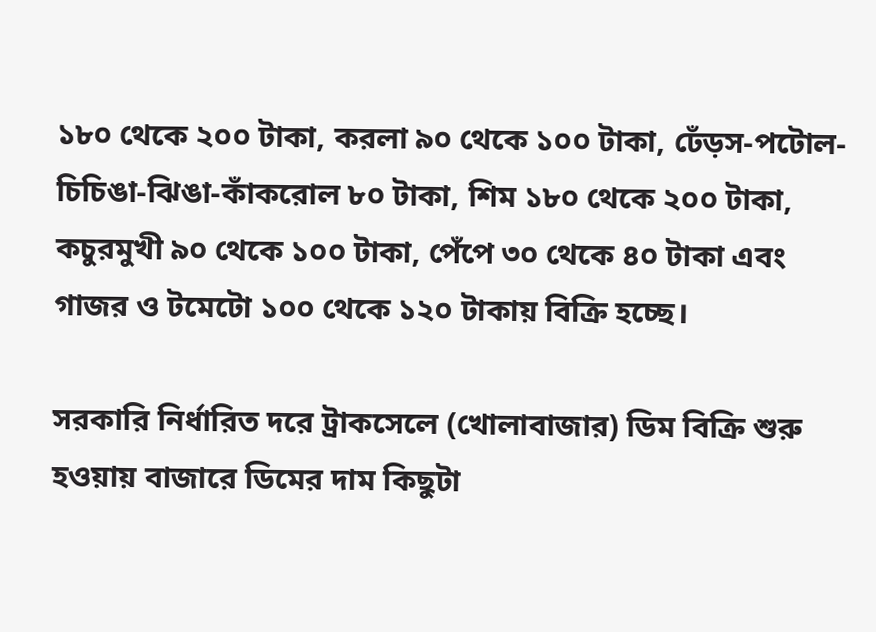১৮০ থেকে ২০০ টাকা, করলা ৯০ থেকে ১০০ টাকা, ঢেঁড়স-পটোল-চিচিঙা-ঝিঙা-কাঁকরোল ৮০ টাকা, শিম ১৮০ থেকে ২০০ টাকা, কচুরমুখী ৯০ থেকে ১০০ টাকা, পেঁপে ৩০ থেকে ৪০ টাকা এবং গাজর ও টমেটো ১০০ থেকে ১২০ টাকায় বিক্রি হচ্ছে।

সরকারি নির্ধারিত দরে ট্রাকসেলে (খোলাবাজার) ডিম বিক্রি শুরু হওয়ায় বাজারে ডিমের দাম কিছুটা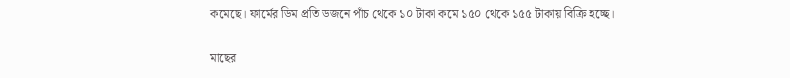কমেছে। ফার্মের ডিম প্রতি ডজনে পাঁচ থেকে ১০ টাকা কমে ১৫০ থেকে ১৫৫ টাকায় বিক্রি হচ্ছে।

মাছের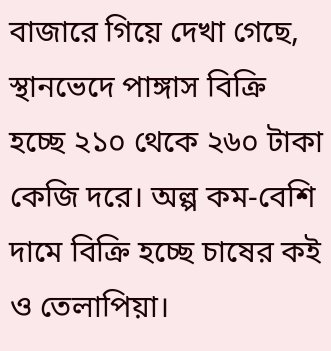বাজারে গিয়ে দেখা গেছে, স্থানভেদে পাঙ্গাস বিক্রি হচ্ছে ২১০ থেকে ২৬০ টাকা কেজি দরে। অল্প কম-বেশি দামে বিক্রি হচ্ছে চাষের কই ও তেলাপিয়া।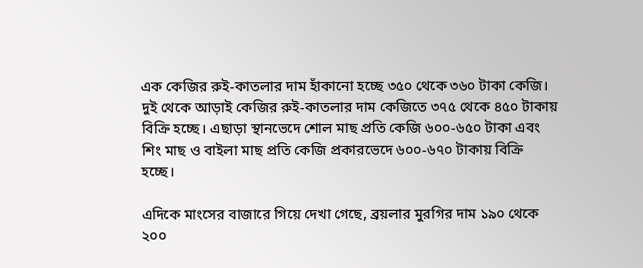এক কেজির রুই-কাতলার দাম হাঁকানো হচ্ছে ৩৫০ থেকে ৩৬০ টাকা কেজি। দুই থেকে আড়াই কেজির রুই-কাতলার দাম কেজিতে ৩৭৫ থেকে ৪৫০ টাকায় বিক্রি হচ্ছে। এছাড়া স্থানভেদে শোল মাছ প্রতি কেজি ৬০০-৬৫০ টাকা এবং শিং মাছ ও বাইলা মাছ প্রতি কেজি প্রকারভেদে ৬০০-৬৭০ টাকায় বিক্রি হচ্ছে।

এদিকে মাংসের বাজারে গিয়ে দেখা গেছে, ব্রয়লার মুরগির দাম ১৯০ থেকে ২০০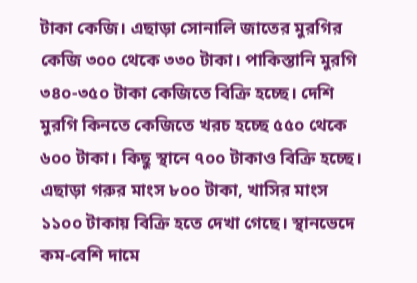টাকা কেজি। এছাড়া সোনালি জাতের মুরগির কেজি ৩০০ থেকে ৩৩০ টাকা। পাকিস্তানি মুরগি ৩৪০-৩৫০ টাকা কেজিতে বিক্রি হচ্ছে। দেশি মুরগি কিনতে কেজিতে খরচ হচ্ছে ৫৫০ থেকে ৬০০ টাকা। কিছু স্থানে ৭০০ টাকাও বিক্রি হচ্ছে। এছাড়া গরুর মাংস ৮০০ টাকা, খাসির মাংস ১১০০ টাকায় বিক্রি হতে দেখা গেছে। স্থানভেদে কম-বেশি দামে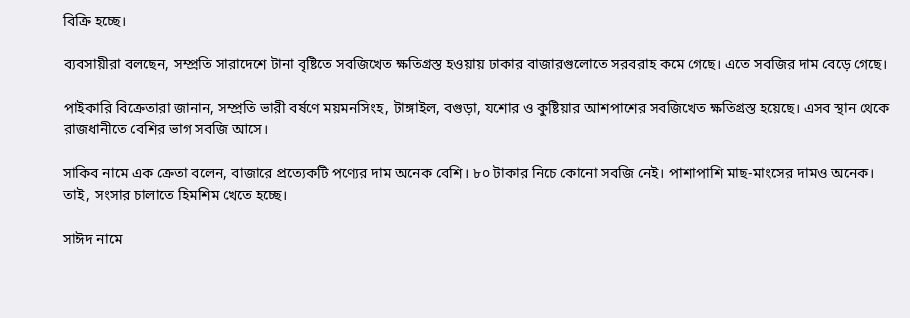বিক্রি হচ্ছে।

ব্যবসায়ীরা বলছেন, সম্প্রতি সারাদেশে টানা বৃষ্টিতে সবজিখেত ক্ষতিগ্রস্ত হওয়ায় ঢাকার বাজারগুলোতে সরবরাহ কমে গেছে। এতে সবজির দাম বেড়ে গেছে।

পাইকারি বিক্রেতারা জানান, সম্প্রতি ভারী বর্ষণে ময়মনসিংহ, টাঙ্গাইল, বগুড়া, যশোর ও কুষ্টিয়ার আশপাশের সবজিখেত ক্ষতিগ্রস্ত হয়েছে। এসব স্থান থেকে রাজধানীতে বেশির ভাগ সবজি আসে।

সাকিব নামে এক ক্রেতা বলেন, বাজারে প্রত্যেকটি পণ্যের দাম অনেক বেশি। ৮০ টাকার নিচে কোনো সবজি নেই। পাশাপাশি মাছ-মাংসের দামও অনেক। তাই, সংসার চালাতে হিমশিম খেতে হচ্ছে।

সাঈদ নামে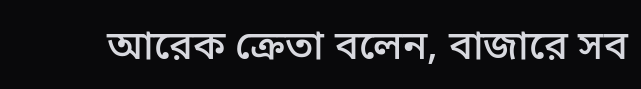আরেক ক্রেতা বলেন, বাজারে সব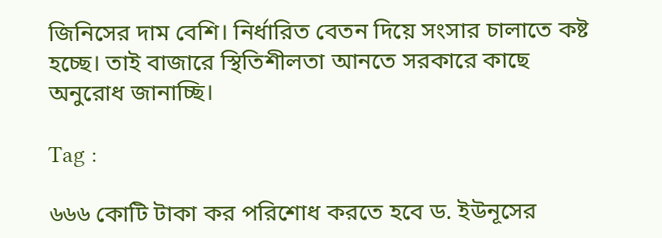জিনিসের দাম বেশি। নির্ধারিত বেতন দিয়ে সংসার চালাতে কষ্ট হচ্ছে। তাই বাজারে স্থিতিশীলতা আনতে সরকারে কাছে অনুরোধ জানাচ্ছি।

Tag :

৬৬৬ কোটি টাকা কর পরিশোধ করতে হবে ড. ইউনূসের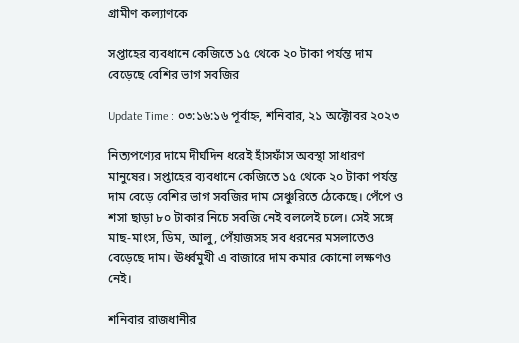গ্রামীণ কল্যাণকে

সপ্তাহের ব্যবধানে কেজিতে ১৫ থেকে ২০ টাকা পর্যন্ত দাম বেড়েছে বেশির ভাগ সবজির

Update Time : ০৩:১৬:১৬ পূর্বাহ্ন, শনিবার, ২১ অক্টোবর ২০২৩

নিত্যপণ্যের দামে দীর্ঘদিন ধরেই হাঁসফাঁস অবস্থা সাধারণ মানুষের। সপ্তাহের ব্যবধানে কেজিতে ১৫ থেকে ২০ টাকা পর্যন্ত দাম বেড়ে বেশির ভাগ সবজির দাম সেঞ্চুরিতে ঠেকেছে। পেঁপে ও শসা ছাড়া ৮০ টাকার নিচে সবজি নেই বললেই চলে। সেই সঙ্গে মাছ-মাংস, ডিম, আলু, পেঁয়াজসহ সব ধরনের মসলাতেও বেড়েছে দাম। ঊর্ধ্বমুখী এ বাজারে দাম কমার কোনো লক্ষণও নেই।

শনিবার রাজধানীর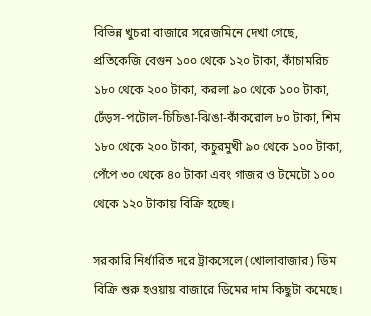বিভিন্ন খুচরা বাজারে সরেজমিনে দেখা গেছে, প্রতিকেজি বেগুন ১০০ থেকে ১২০ টাকা, কাঁচামরিচ ১৮০ থেকে ২০০ টাকা, করলা ৯০ থেকে ১০০ টাকা, ঢেঁড়স-পটোল-চিচিঙা-ঝিঙা-কাঁকরোল ৮০ টাকা, শিম ১৮০ থেকে ২০০ টাকা, কচুরমুখী ৯০ থেকে ১০০ টাকা, পেঁপে ৩০ থেকে ৪০ টাকা এবং গাজর ও টমেটো ১০০ থেকে ১২০ টাকায় বিক্রি হচ্ছে।

সরকারি নির্ধারিত দরে ট্রাকসেলে (খোলাবাজার) ডিম বিক্রি শুরু হওয়ায় বাজারে ডিমের দাম কিছুটা কমেছে।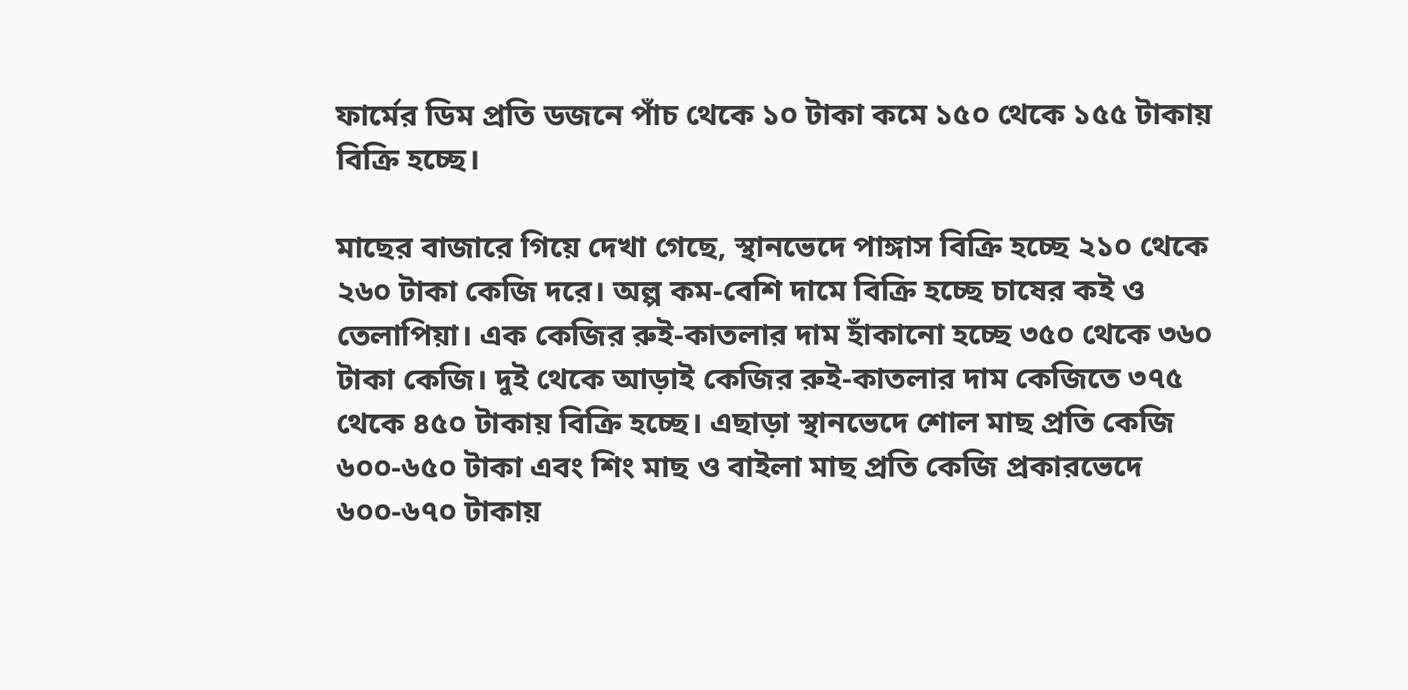ফার্মের ডিম প্রতি ডজনে পাঁচ থেকে ১০ টাকা কমে ১৫০ থেকে ১৫৫ টাকায় বিক্রি হচ্ছে।

মাছের বাজারে গিয়ে দেখা গেছে, স্থানভেদে পাঙ্গাস বিক্রি হচ্ছে ২১০ থেকে ২৬০ টাকা কেজি দরে। অল্প কম-বেশি দামে বিক্রি হচ্ছে চাষের কই ও তেলাপিয়া। এক কেজির রুই-কাতলার দাম হাঁকানো হচ্ছে ৩৫০ থেকে ৩৬০ টাকা কেজি। দুই থেকে আড়াই কেজির রুই-কাতলার দাম কেজিতে ৩৭৫ থেকে ৪৫০ টাকায় বিক্রি হচ্ছে। এছাড়া স্থানভেদে শোল মাছ প্রতি কেজি ৬০০-৬৫০ টাকা এবং শিং মাছ ও বাইলা মাছ প্রতি কেজি প্রকারভেদে ৬০০-৬৭০ টাকায়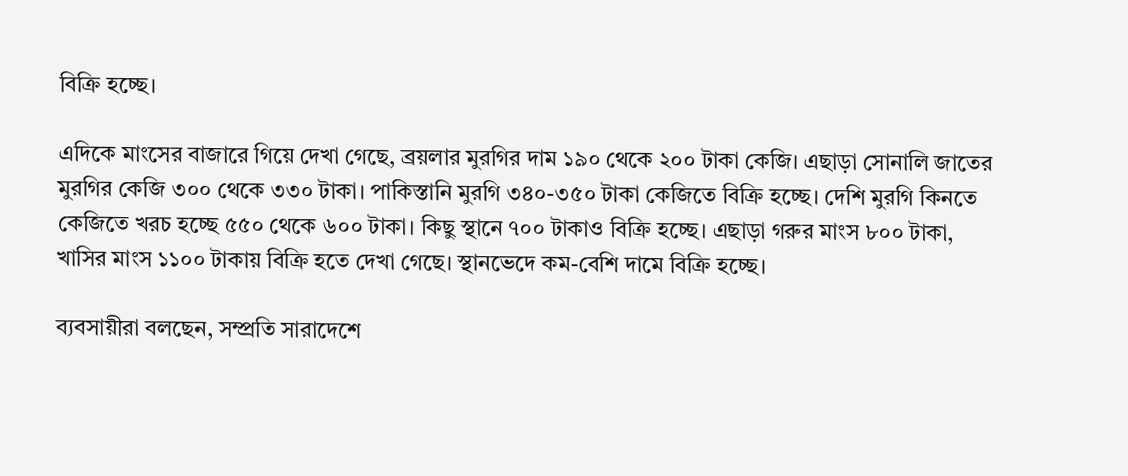বিক্রি হচ্ছে।

এদিকে মাংসের বাজারে গিয়ে দেখা গেছে, ব্রয়লার মুরগির দাম ১৯০ থেকে ২০০ টাকা কেজি। এছাড়া সোনালি জাতের মুরগির কেজি ৩০০ থেকে ৩৩০ টাকা। পাকিস্তানি মুরগি ৩৪০-৩৫০ টাকা কেজিতে বিক্রি হচ্ছে। দেশি মুরগি কিনতে কেজিতে খরচ হচ্ছে ৫৫০ থেকে ৬০০ টাকা। কিছু স্থানে ৭০০ টাকাও বিক্রি হচ্ছে। এছাড়া গরুর মাংস ৮০০ টাকা, খাসির মাংস ১১০০ টাকায় বিক্রি হতে দেখা গেছে। স্থানভেদে কম-বেশি দামে বিক্রি হচ্ছে।

ব্যবসায়ীরা বলছেন, সম্প্রতি সারাদেশে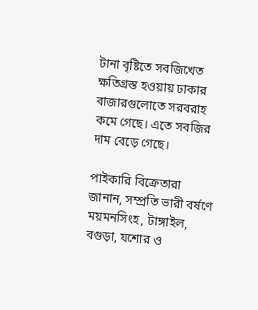টানা বৃষ্টিতে সবজিখেত ক্ষতিগ্রস্ত হওয়ায় ঢাকার বাজারগুলোতে সরবরাহ কমে গেছে। এতে সবজির দাম বেড়ে গেছে।

পাইকারি বিক্রেতারা জানান, সম্প্রতি ভারী বর্ষণে ময়মনসিংহ, টাঙ্গাইল, বগুড়া, যশোর ও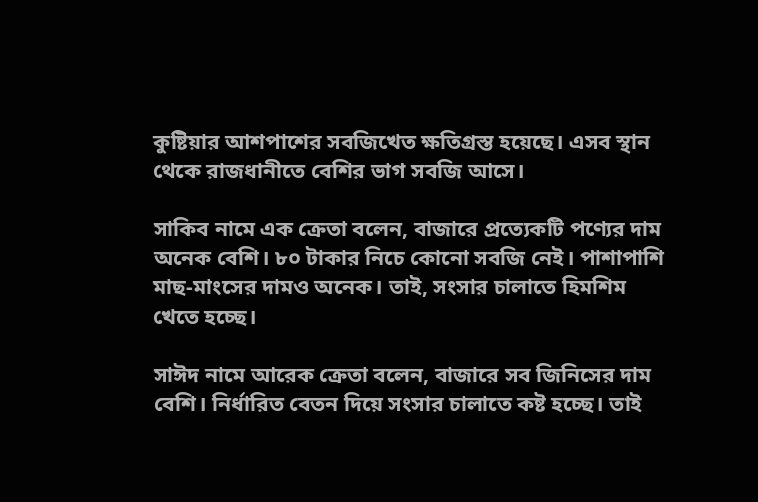কুষ্টিয়ার আশপাশের সবজিখেত ক্ষতিগ্রস্ত হয়েছে। এসব স্থান থেকে রাজধানীতে বেশির ভাগ সবজি আসে।

সাকিব নামে এক ক্রেতা বলেন, বাজারে প্রত্যেকটি পণ্যের দাম অনেক বেশি। ৮০ টাকার নিচে কোনো সবজি নেই। পাশাপাশি মাছ-মাংসের দামও অনেক। তাই, সংসার চালাতে হিমশিম খেতে হচ্ছে।

সাঈদ নামে আরেক ক্রেতা বলেন, বাজারে সব জিনিসের দাম বেশি। নির্ধারিত বেতন দিয়ে সংসার চালাতে কষ্ট হচ্ছে। তাই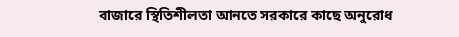বাজারে স্থিতিশীলতা আনতে সরকারে কাছে অনুরোধ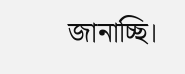জানাচ্ছি।